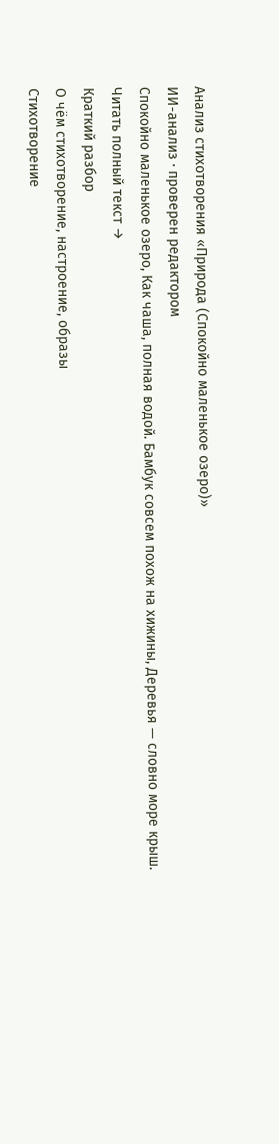Анализ стихотворения «Природа (Спокойно маленькое озеро)»
ИИ-анализ · проверен редактором
Спокойно маленькое озеро, Как чаша, полная водой. Бамбук совсем похож на хижины, Деревья — словно море крыш.
Читать полный текст →
Краткий разбор
О чём стихотворение, настроение, образы
Стихотворение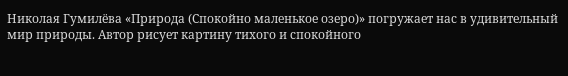Николая Гумилёва «Природа (Спокойно маленькое озеро)» погружает нас в удивительный мир природы. Автор рисует картину тихого и спокойного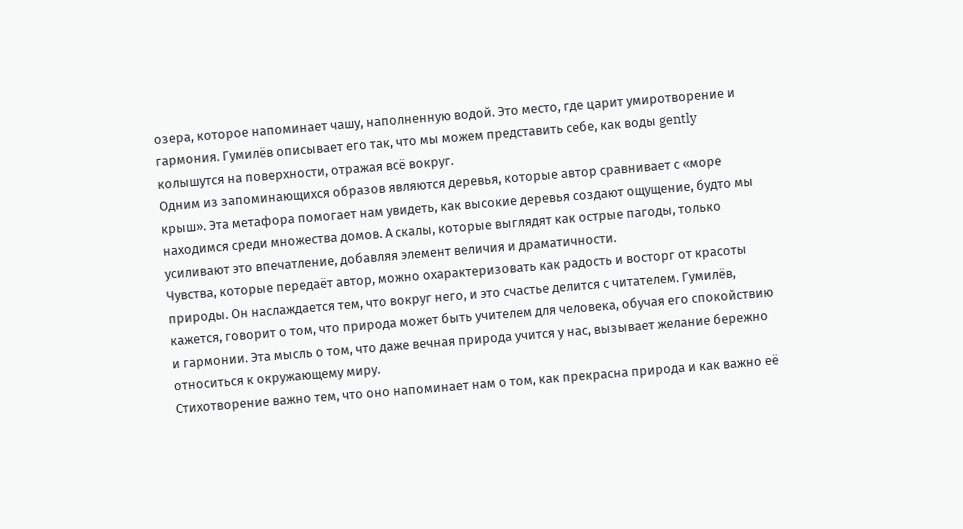озера, которое напоминает чашу, наполненную водой. Это место, где царит умиротворение и гармония. Гумилёв описывает его так, что мы можем представить себе, как воды gently колышутся на поверхности, отражая всё вокруг.
Одним из запоминающихся образов являются деревья, которые автор сравнивает с «море крыш». Эта метафора помогает нам увидеть, как высокие деревья создают ощущение, будто мы находимся среди множества домов. А скалы, которые выглядят как острые пагоды, только усиливают это впечатление, добавляя элемент величия и драматичности.
Чувства, которые передаёт автор, можно охарактеризовать как радость и восторг от красоты природы. Он наслаждается тем, что вокруг него, и это счастье делится с читателем. Гумилёв, кажется, говорит о том, что природа может быть учителем для человека, обучая его спокойствию и гармонии. Эта мысль о том, что даже вечная природа учится у нас, вызывает желание бережно относиться к окружающему миру.
Стихотворение важно тем, что оно напоминает нам о том, как прекрасна природа и как важно её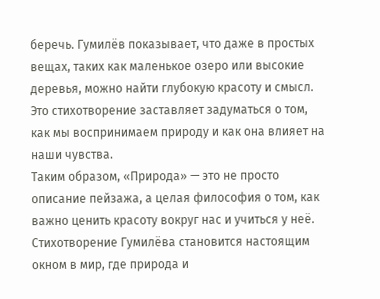беречь. Гумилёв показывает, что даже в простых вещах, таких как маленькое озеро или высокие деревья, можно найти глубокую красоту и смысл. Это стихотворение заставляет задуматься о том, как мы воспринимаем природу и как она влияет на наши чувства.
Таким образом, «Природа» — это не просто описание пейзажа, а целая философия о том, как важно ценить красоту вокруг нас и учиться у неё. Стихотворение Гумилёва становится настоящим окном в мир, где природа и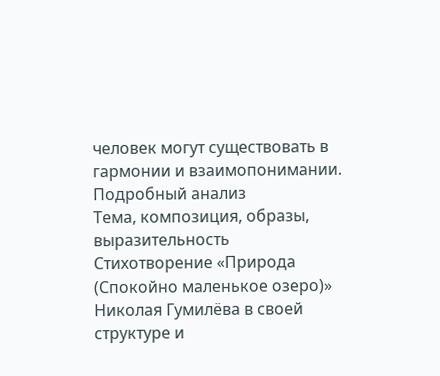человек могут существовать в гармонии и взаимопонимании.
Подробный анализ
Тема, композиция, образы, выразительность
Стихотворение «Природа (Спокойно маленькое озеро)» Николая Гумилёва в своей структуре и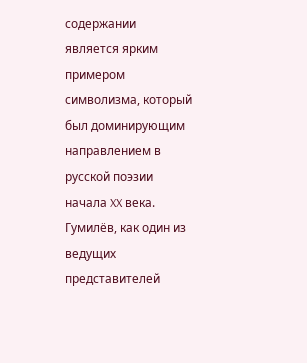содержании является ярким примером символизма, который был доминирующим направлением в русской поэзии начала XX века. Гумилёв, как один из ведущих представителей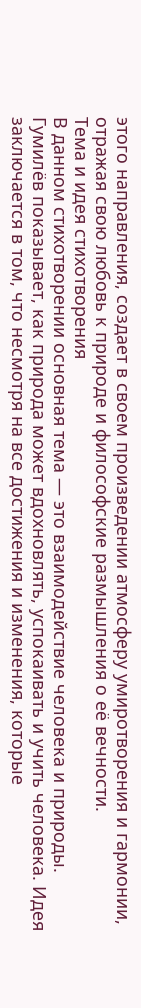этого направления, создает в своем произведении атмосферу умиротворения и гармонии, отражая свою любовь к природе и философские размышления о её вечности.
Тема и идея стихотворения
В данном стихотворении основная тема — это взаимодействие человека и природы. Гумилёв показывает, как природа может вдохновлять, успокаивать и учить человека. Идея заключается в том, что несмотря на все достижения и изменения, которые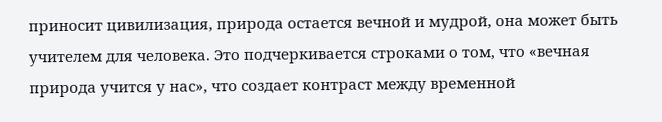приносит цивилизация, природа остается вечной и мудрой, она может быть учителем для человека. Это подчеркивается строками о том, что «вечная природа учится у нас», что создает контраст между временной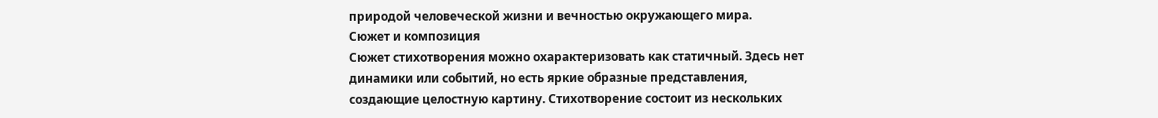природой человеческой жизни и вечностью окружающего мира.
Сюжет и композиция
Сюжет стихотворения можно охарактеризовать как статичный. Здесь нет динамики или событий, но есть яркие образные представления, создающие целостную картину. Стихотворение состоит из нескольких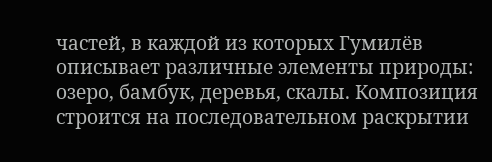частей, в каждой из которых Гумилёв описывает различные элементы природы: озеро, бамбук, деревья, скалы. Композиция строится на последовательном раскрытии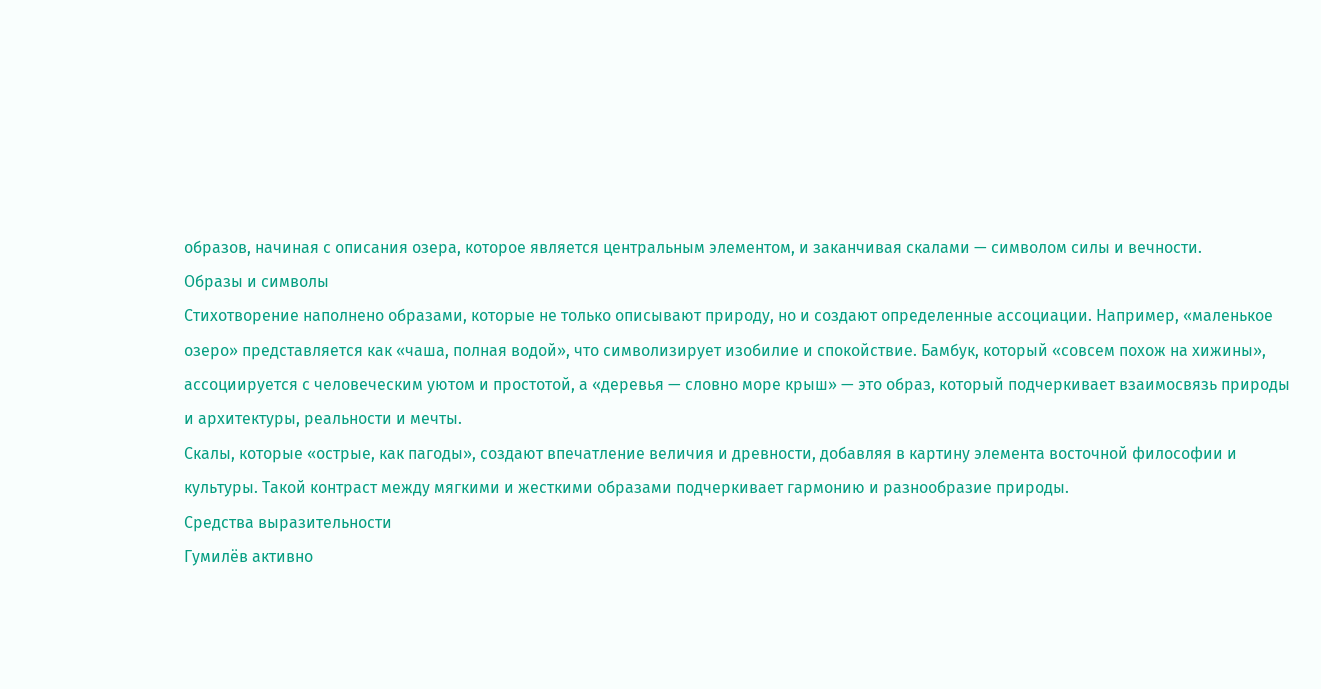образов, начиная с описания озера, которое является центральным элементом, и заканчивая скалами — символом силы и вечности.
Образы и символы
Стихотворение наполнено образами, которые не только описывают природу, но и создают определенные ассоциации. Например, «маленькое озеро» представляется как «чаша, полная водой», что символизирует изобилие и спокойствие. Бамбук, который «совсем похож на хижины», ассоциируется с человеческим уютом и простотой, а «деревья — словно море крыш» — это образ, который подчеркивает взаимосвязь природы и архитектуры, реальности и мечты.
Скалы, которые «острые, как пагоды», создают впечатление величия и древности, добавляя в картину элемента восточной философии и культуры. Такой контраст между мягкими и жесткими образами подчеркивает гармонию и разнообразие природы.
Средства выразительности
Гумилёв активно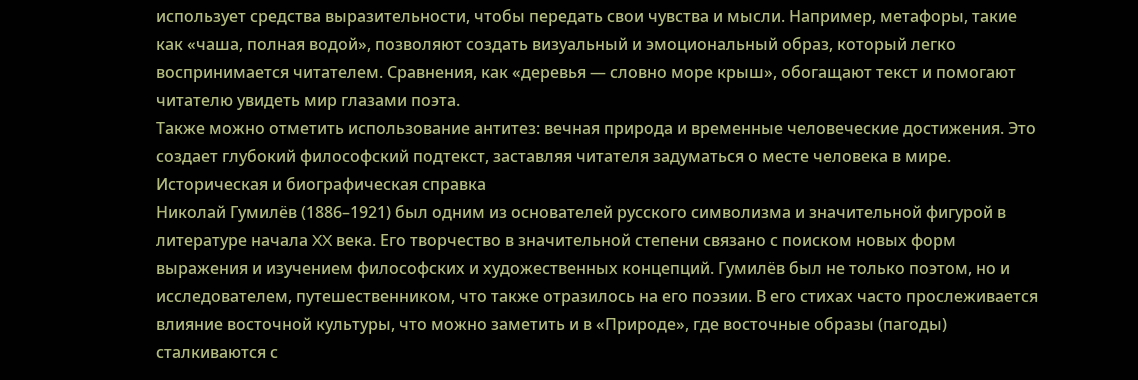использует средства выразительности, чтобы передать свои чувства и мысли. Например, метафоры, такие как «чаша, полная водой», позволяют создать визуальный и эмоциональный образ, который легко воспринимается читателем. Сравнения, как «деревья — словно море крыш», обогащают текст и помогают читателю увидеть мир глазами поэта.
Также можно отметить использование антитез: вечная природа и временные человеческие достижения. Это создает глубокий философский подтекст, заставляя читателя задуматься о месте человека в мире.
Историческая и биографическая справка
Николай Гумилёв (1886–1921) был одним из основателей русского символизма и значительной фигурой в литературе начала XX века. Его творчество в значительной степени связано с поиском новых форм выражения и изучением философских и художественных концепций. Гумилёв был не только поэтом, но и исследователем, путешественником, что также отразилось на его поэзии. В его стихах часто прослеживается влияние восточной культуры, что можно заметить и в «Природе», где восточные образы (пагоды) сталкиваются с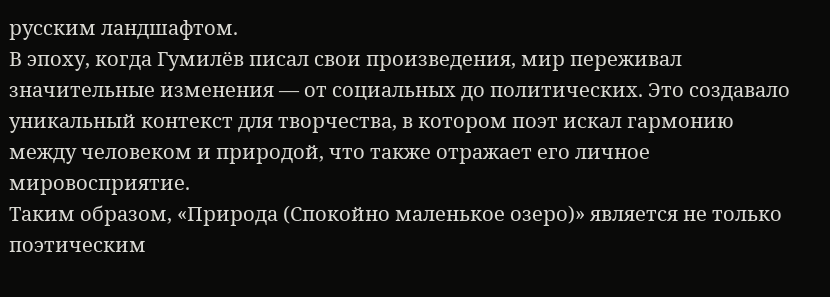русским ландшафтом.
В эпоху, когда Гумилёв писал свои произведения, мир переживал значительные изменения — от социальных до политических. Это создавало уникальный контекст для творчества, в котором поэт искал гармонию между человеком и природой, что также отражает его личное мировосприятие.
Таким образом, «Природа (Спокойно маленькое озеро)» является не только поэтическим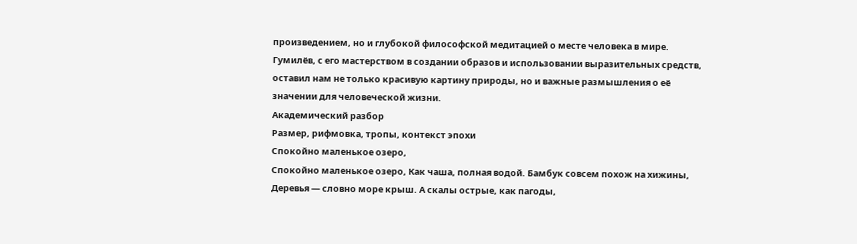произведением, но и глубокой философской медитацией о месте человека в мире. Гумилёв, с его мастерством в создании образов и использовании выразительных средств, оставил нам не только красивую картину природы, но и важные размышления о её значении для человеческой жизни.
Академический разбор
Размер, рифмовка, тропы, контекст эпохи
Спокойно маленькое озеро,
Спокойно маленькое озеро, Как чаша, полная водой. Бамбук совсем похож на хижины, Деревья — словно море крыш. А скалы острые, как пагоды,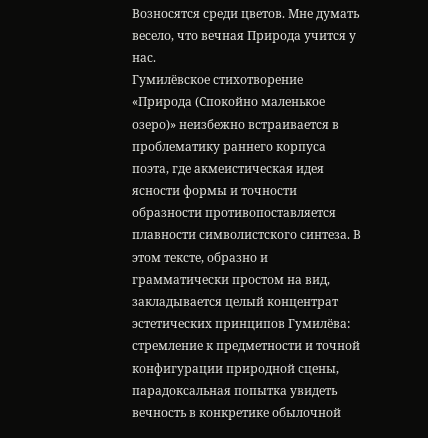Возносятся среди цветов. Мне думать весело, что вечная Природа учится у нас.
Гумилёвское стихотворение «Природа (Спокойно маленькое озеро)» неизбежно встраивается в проблематику раннего корпуса поэта, где акмеистическая идея ясности формы и точности образности противопоставляется плавности символистского синтеза. В этом тексте, образно и грамматически простом на вид, закладывается целый концентрат эстетических принципов Гумилёва: стремление к предметности и точной конфигурации природной сцены, парадоксальная попытка увидеть вечность в конкретике обылочной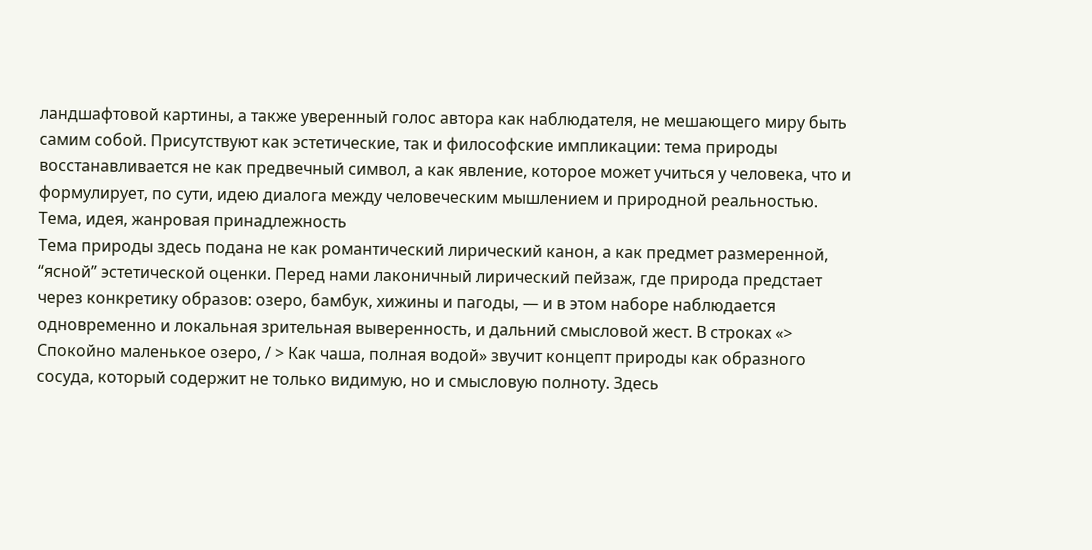ландшафтовой картины, а также уверенный голос автора как наблюдателя, не мешающего миру быть самим собой. Присутствуют как эстетические, так и философские импликации: тема природы восстанавливается не как предвечный символ, а как явление, которое может учиться у человека, что и формулирует, по сути, идею диалога между человеческим мышлением и природной реальностью.
Тема, идея, жанровая принадлежность
Тема природы здесь подана не как романтический лирический канон, а как предмет размеренной, “ясной” эстетической оценки. Перед нами лаконичный лирический пейзаж, где природа предстает через конкретику образов: озеро, бамбук, хижины и пагоды, — и в этом наборе наблюдается одновременно и локальная зрительная выверенность, и дальний смысловой жест. В строках «> Спокойно маленькое озеро, / > Как чаша, полная водой» звучит концепт природы как образного сосуда, который содержит не только видимую, но и смысловую полноту. Здесь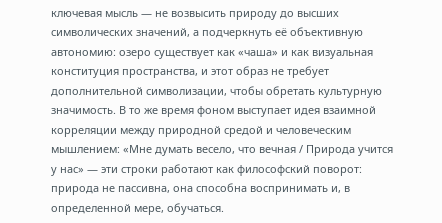ключевая мысль — не возвысить природу до высших символических значений, а подчеркнуть её объективную автономию: озеро существует как «чаша» и как визуальная конституция пространства, и этот образ не требует дополнительной символизации, чтобы обретать культурную значимость. В то же время фоном выступает идея взаимной корреляции между природной средой и человеческим мышлением: «Мне думать весело, что вечная / Природа учится у нас» — эти строки работают как философский поворот: природа не пассивна, она способна воспринимать и, в определенной мере, обучаться.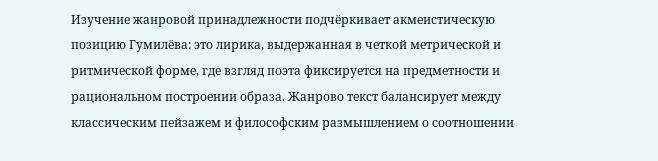Изучение жанровой принадлежности подчёркивает акмеистическую позицию Гумилёва: это лирика, выдержанная в четкой метрической и ритмической форме, где взгляд поэта фиксируется на предметности и рациональном построении образа. Жанрово текст балансирует между классическим пейзажем и философским размышлением о соотношении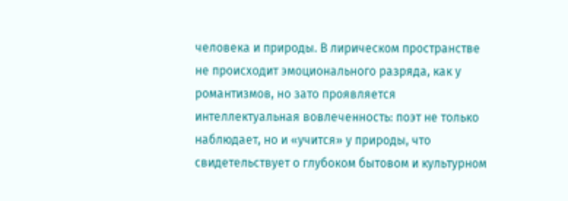человека и природы. В лирическом пространстве не происходит эмоционального разряда, как у романтизмов, но зато проявляется интеллектуальная вовлеченность: поэт не только наблюдает, но и «учится» у природы, что свидетельствует о глубоком бытовом и культурном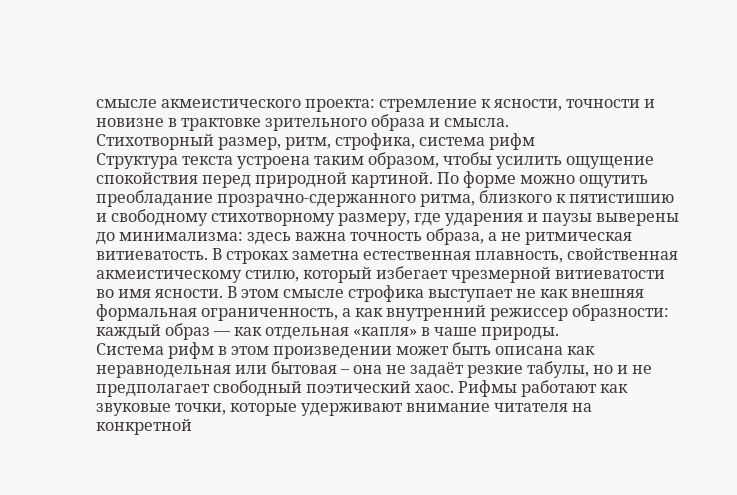смысле акмеистического проекта: стремление к ясности, точности и новизне в трактовке зрительного образа и смысла.
Стихотворный размер, ритм, строфика, система рифм
Структура текста устроена таким образом, чтобы усилить ощущение спокойствия перед природной картиной. По форме можно ощутить преобладание прозрачно‑сдержанного ритма, близкого к пятистишию и свободному стихотворному размеру, где ударения и паузы выверены до минимализма: здесь важна точность образа, а не ритмическая витиеватость. В строках заметна естественная плавность, свойственная акмеистическому стилю, который избегает чрезмерной витиеватости во имя ясности. В этом смысле строфика выступает не как внешняя формальная ограниченность, а как внутренний режиссер образности: каждый образ — как отдельная «капля» в чаше природы.
Система рифм в этом произведении может быть описана как неравнодельная или бытовая – она не задаёт резкие табулы, но и не предполагает свободный поэтический хаос. Рифмы работают как звуковые точки, которые удерживают внимание читателя на конкретной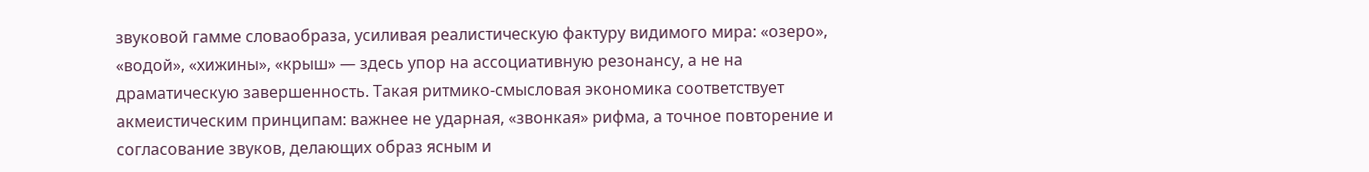звуковой гамме словаобраза, усиливая реалистическую фактуру видимого мира: «озеро», «водой», «хижины», «крыш» — здесь упор на ассоциативную резонансу, а не на драматическую завершенность. Такая ритмико‑смысловая экономика соответствует акмеистическим принципам: важнее не ударная, «звонкая» рифма, а точное повторение и согласование звуков, делающих образ ясным и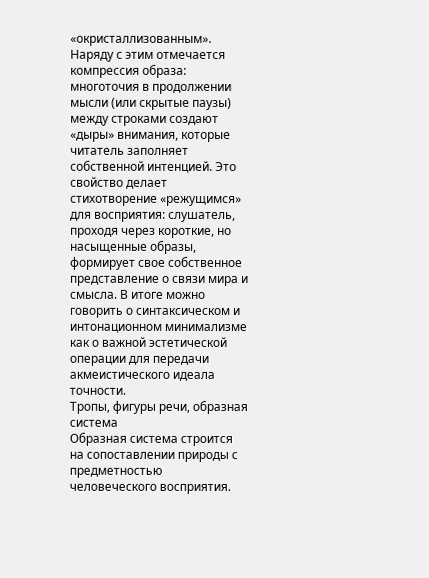«окристаллизованным».
Наряду с этим отмечается компрессия образа: многоточия в продолжении мысли (или скрытые паузы) между строками создают «дыры» внимания, которые читатель заполняет собственной интенцией. Это свойство делает стихотворение «режущимся» для восприятия: слушатель, проходя через короткие, но насыщенные образы, формирует свое собственное представление о связи мира и смысла. В итоге можно говорить о синтаксическом и интонационном минимализме как о важной эстетической операции для передачи акмеистического идеала точности.
Тропы, фигуры речи, образная система
Образная система строится на сопоставлении природы с предметностью человеческого восприятия.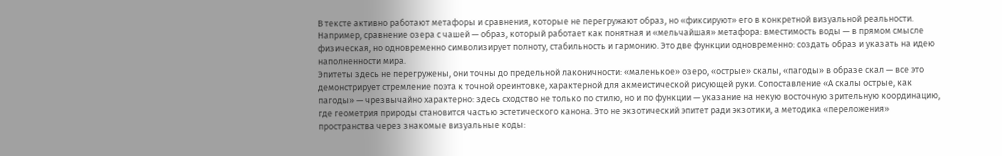В тексте активно работают метафоры и сравнения, которые не перегружают образ, но «фиксируют» его в конкретной визуальной реальности. Например, сравнение озера с чашей — образ, который работает как понятная и «мельчайшая» метафора: вместимость воды — в прямом смысле физическая, но одновременно символизирует полноту, стабильность и гармонию. Это две функции одновременно: создать образ и указать на идею наполненности мира.
Эпитеты здесь не перегружены, они точны до предельной лаконичности: «маленькое» озеро, «острые» скалы, «пагоды» в образе скал — все это демонстрирует стремление поэта к точной ореинтовке, характерной для акмеистической рисующей руки. Сопоставление «А скалы острые, как пагоды» — чрезвычайно характерно: здесь сходство не только по стилю, но и по функции — указание на некую восточную зрительную координацию, где геометрия природы становится частью эстетического канона. Это не экзотический эпитет ради экзотики, а методика «переложения» пространства через знакомые визуальные коды: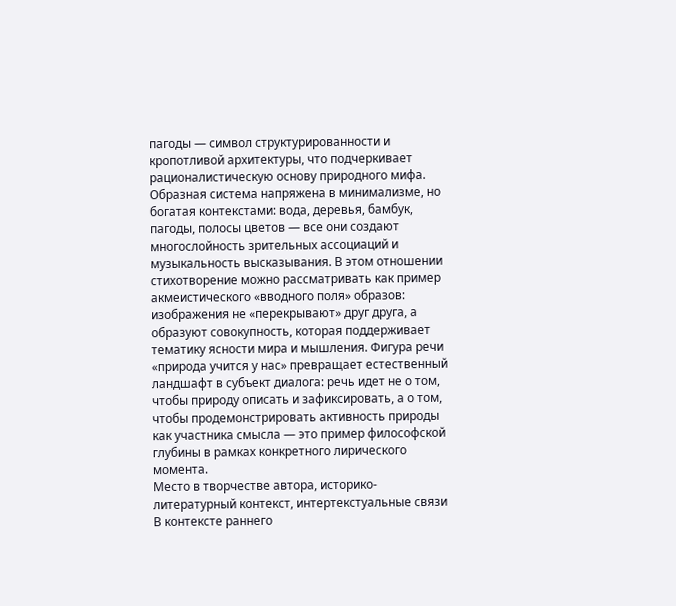пагоды — символ структурированности и кропотливой архитектуры, что подчеркивает рационалистическую основу природного мифа.
Образная система напряжена в минимализме, но богатая контекстами: вода, деревья, бамбук, пагоды, полосы цветов — все они создают многослойность зрительных ассоциаций и музыкальность высказывания. В этом отношении стихотворение можно рассматривать как пример акмеистического «вводного поля» образов: изображения не «перекрывают» друг друга, а образуют совокупность, которая поддерживает тематику ясности мира и мышления. Фигура речи «природа учится у нас» превращает естественный ландшафт в субъект диалога: речь идет не о том, чтобы природу описать и зафиксировать, а о том, чтобы продемонстрировать активность природы как участника смысла — это пример философской глубины в рамках конкретного лирического момента.
Место в творчестве автора, историко-литературный контекст, интертекстуальные связи
В контексте раннего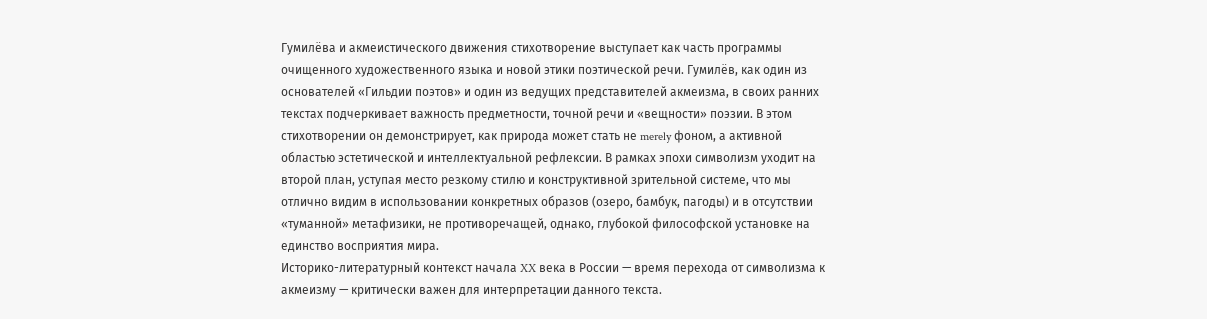Гумилёва и акмеистического движения стихотворение выступает как часть программы очищенного художественного языка и новой этики поэтической речи. Гумилёв, как один из основателей «Гильдии поэтов» и один из ведущих представителей акмеизма, в своих ранних текстах подчеркивает важность предметности, точной речи и «вещности» поэзии. В этом стихотворении он демонстрирует, как природа может стать не merely фоном, а активной областью эстетической и интеллектуальной рефлексии. В рамках эпохи символизм уходит на второй план, уступая место резкому стилю и конструктивной зрительной системе, что мы отлично видим в использовании конкретных образов (озеро, бамбук, пагоды) и в отсутствии «туманной» метафизики, не противоречащей, однако, глубокой философской установке на единство восприятия мира.
Историко-литературный контекст начала XX века в России — время перехода от символизма к акмеизму — критически важен для интерпретации данного текста.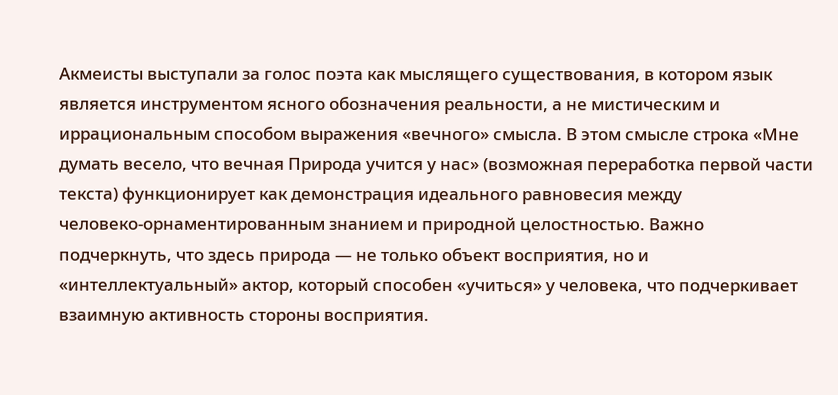Акмеисты выступали за голос поэта как мыслящего существования, в котором язык является инструментом ясного обозначения реальности, а не мистическим и иррациональным способом выражения «вечного» смысла. В этом смысле строка «Мне думать весело, что вечная Природа учится у нас» (возможная переработка первой части текста) функционирует как демонстрация идеального равновесия между человеко‑орнаментированным знанием и природной целостностью. Важно подчеркнуть, что здесь природа — не только объект восприятия, но и «интеллектуальный» актор, который способен «учиться» у человека, что подчеркивает взаимную активность стороны восприятия.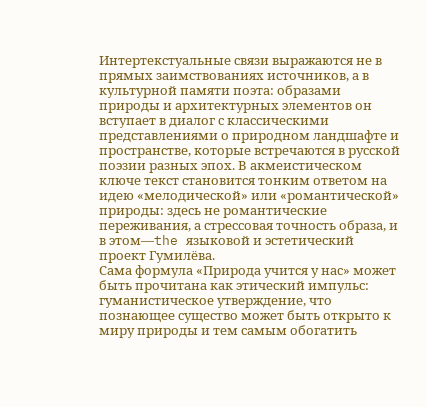Интертекстуальные связи выражаются не в прямых заимствованиях источников, а в культурной памяти поэта: образами природы и архитектурных элементов он вступает в диалог с классическими представлениями о природном ландшафте и пространстве, которые встречаются в русской поэзии разных эпох. В акмеистическом ключе текст становится тонким ответом на идею «мелодической» или «романтической» природы: здесь не романтические переживания, а стрессовая точность образа, и в этом—the языковой и эстетический проект Гумилёва.
Сама формула «Природа учится у нас» может быть прочитана как этический импульс: гуманистическое утверждение, что познающее существо может быть открыто к миру природы и тем самым обогатить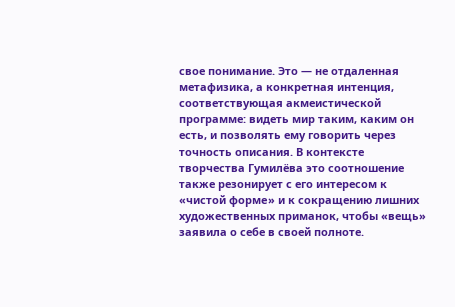свое понимание. Это — не отдаленная метафизика, а конкретная интенция, соответствующая акмеистической программе: видеть мир таким, каким он есть, и позволять ему говорить через точность описания. В контексте творчества Гумилёва это соотношение также резонирует с его интересом к «чистой формe» и к сокращению лишних художественных приманок, чтобы «вещь» заявила о себе в своей полноте.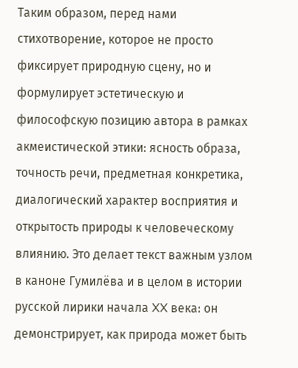Таким образом, перед нами стихотворение, которое не просто фиксирует природную сцену, но и формулирует эстетическую и философскую позицию автора в рамках акмеистической этики: ясность образа, точность речи, предметная конкретика, диалогический характер восприятия и открытость природы к человеческому влиянию. Это делает текст важным узлом в каноне Гумилёва и в целом в истории русской лирики начала XX века: он демонстрирует, как природа может быть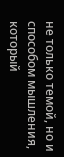не только темой, но и способом мышления, который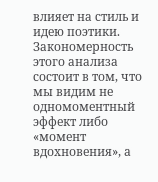влияет на стиль и идею поэтики.
Закономерность этого анализа состоит в том, что мы видим не одномоментный эффект либо «момент вдохновения», а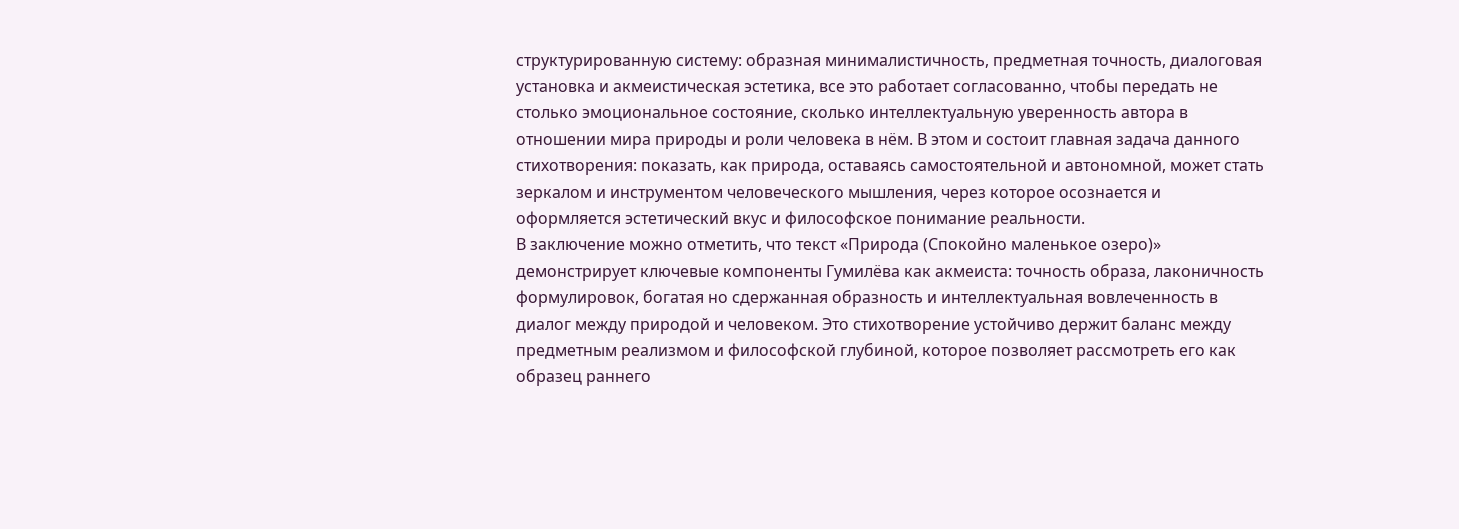структурированную систему: образная минималистичность, предметная точность, диалоговая установка и акмеистическая эстетика, все это работает согласованно, чтобы передать не столько эмоциональное состояние, сколько интеллектуальную уверенность автора в отношении мира природы и роли человека в нём. В этом и состоит главная задача данного стихотворения: показать, как природа, оставаясь самостоятельной и автономной, может стать зеркалом и инструментом человеческого мышления, через которое осознается и оформляется эстетический вкус и философское понимание реальности.
В заключение можно отметить, что текст «Природа (Спокойно маленькое озеро)» демонстрирует ключевые компоненты Гумилёва как акмеиста: точность образа, лаконичность формулировок, богатая но сдержанная образность и интеллектуальная вовлеченность в диалог между природой и человеком. Это стихотворение устойчиво держит баланс между предметным реализмом и философской глубиной, которое позволяет рассмотреть его как образец раннего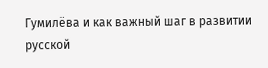Гумилёва и как важный шаг в развитии русской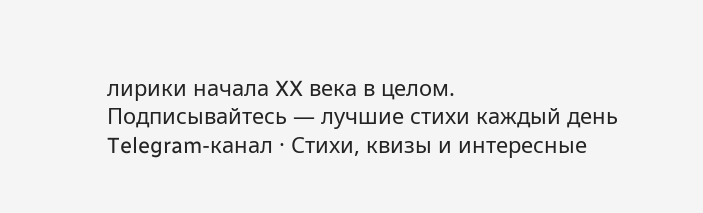лирики начала XX века в целом.
Подписывайтесь — лучшие стихи каждый день
Telegram-канал · Стихи, квизы и интересные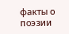факты о поэзии